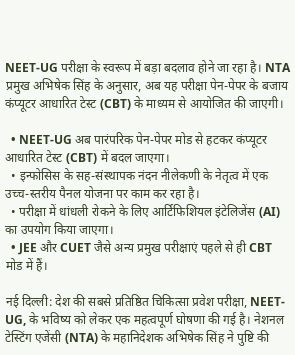NEET-UG परीक्षा के स्वरूप में बड़ा बदलाव होने जा रहा है। NTA प्रमुख अभिषेक सिंह के अनुसार, अब यह परीक्षा पेन-पेपर के बजाय कंप्यूटर आधारित टेस्ट (CBT) के माध्यम से आयोजित की जाएगी।

  • NEET-UG अब पारंपरिक पेन-पेपर मोड से हटकर कंप्यूटर आधारित टेस्ट (CBT) में बदल जाएगा।
  • इन्फोसिस के सह-संस्थापक नंदन नीलेकणी के नेतृत्व में एक उच्च-स्तरीय पैनल योजना पर काम कर रहा है।
  • परीक्षा में धांधली रोकने के लिए आर्टिफिशियल इंटेलिजेंस (AI) का उपयोग किया जाएगा।
  • JEE और CUET जैसे अन्य प्रमुख परीक्षाएं पहले से ही CBT मोड में हैं।

नई दिल्ली: देश की सबसे प्रतिष्ठित चिकित्सा प्रवेश परीक्षा, NEET-UG, के भविष्य को लेकर एक महत्वपूर्ण घोषणा की गई है। नेशनल टेस्टिंग एजेंसी (NTA) के महानिदेशक अभिषेक सिंह ने पुष्टि की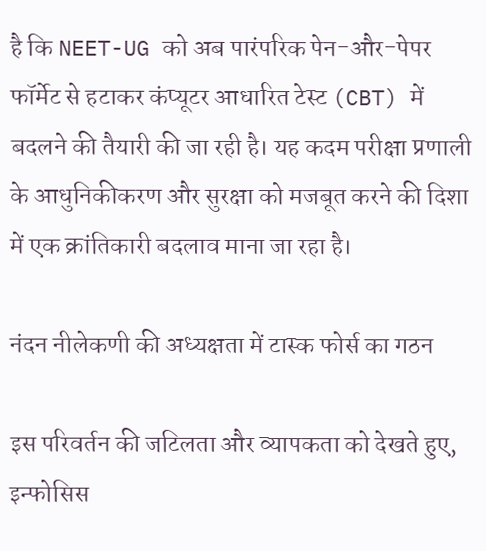है कि NEET-UG को अब पारंपरिक पेन-और-पेपर फॉर्मेट से हटाकर कंप्यूटर आधारित टेस्ट (CBT) में बदलने की तैयारी की जा रही है। यह कदम परीक्षा प्रणाली के आधुनिकीकरण और सुरक्षा को मजबूत करने की दिशा में एक क्रांतिकारी बदलाव माना जा रहा है।

नंदन नीलेकणी की अध्यक्षता में टास्क फोर्स का गठन

इस परिवर्तन की जटिलता और व्यापकता को देखते हुए, इन्फोसिस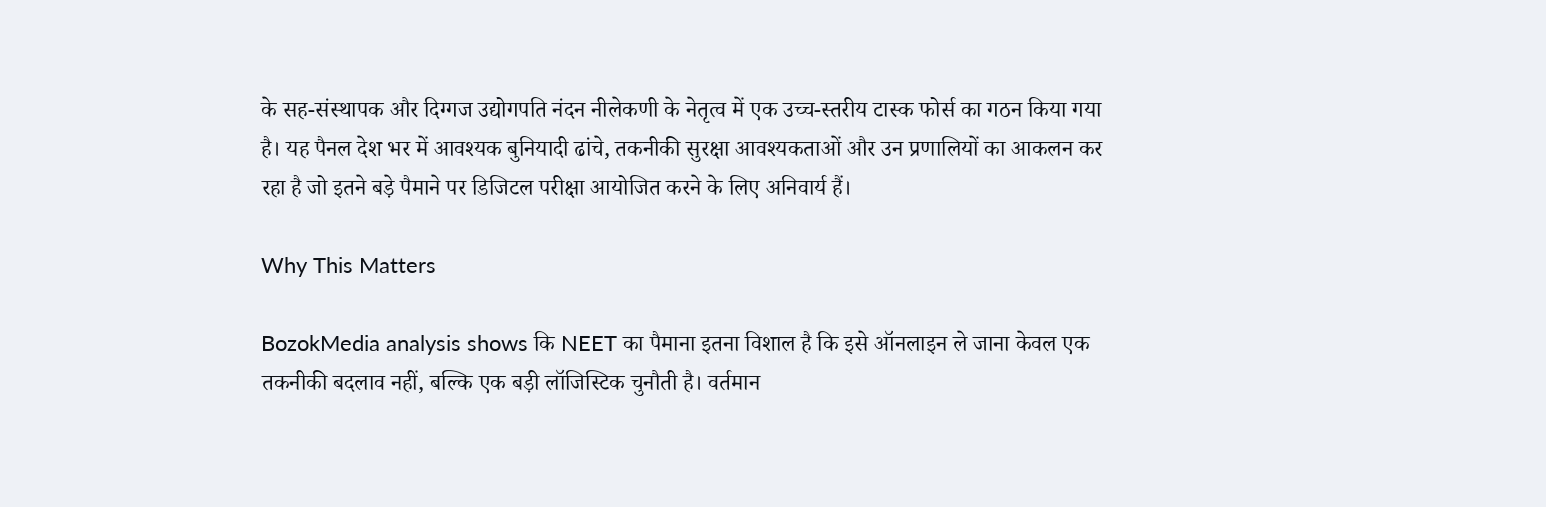के सह-संस्थापक और दिग्गज उद्योगपति नंदन नीलेकणी के नेतृत्व में एक उच्च-स्तरीय टास्क फोर्स का गठन किया गया है। यह पैनल देश भर में आवश्यक बुनियादी ढांचे, तकनीकी सुरक्षा आवश्यकताओं और उन प्रणालियों का आकलन कर रहा है जो इतने बड़े पैमाने पर डिजिटल परीक्षा आयोजित करने के लिए अनिवार्य हैं।

Why This Matters

BozokMedia analysis shows कि NEET का पैमाना इतना विशाल है कि इसे ऑनलाइन ले जाना केवल एक तकनीकी बदलाव नहीं, बल्कि एक बड़ी लॉजिस्टिक चुनौती है। वर्तमान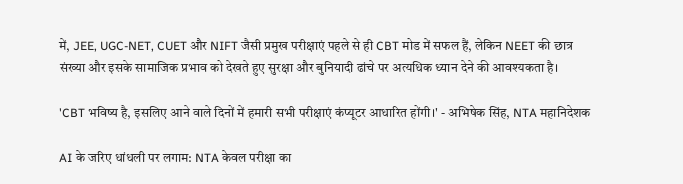में, JEE, UGC-NET, CUET और NIFT जैसी प्रमुख परीक्षाएं पहले से ही CBT मोड में सफल हैं, लेकिन NEET की छात्र संख्या और इसके सामाजिक प्रभाव को देखते हुए सुरक्षा और बुनियादी ढांचे पर अत्यधिक ध्यान देने की आवश्यकता है।

'CBT भविष्य है, इसलिए आने वाले दिनों में हमारी सभी परीक्षाएं कंप्यूटर आधारित होंगी।' - अभिषेक सिंह, NTA महानिदेशक

AI के जरिए धांधली पर लगाम: NTA केवल परीक्षा का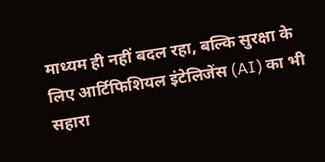माध्यम ही नहीं बदल रहा, बल्कि सुरक्षा के लिए आर्टिफिशियल इंटेलिजेंस (AI) का भी सहारा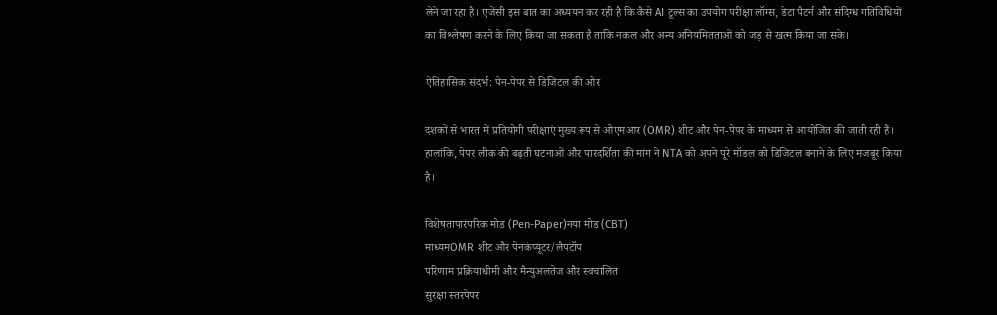लेने जा रहा है। एजेंसी इस बात का अध्ययन कर रही है कि कैसे AI टूल्स का उपयोग परीक्षा लॉग्स, डेटा पैटर्न और संदिग्ध गतिविधियों का विश्लेषण करने के लिए किया जा सकता है ताकि नकल और अन्य अनियमितताओं को जड़ से खत्म किया जा सके।

ऐतिहासिक संदर्भ: पेन-पेपर से डिजिटल की ओर

दशकों से भारत में प्रतियोगी परीक्षाएं मुख्य रूप से ओएमआर (OMR) शीट और पेन-पेपर के माध्यम से आयोजित की जाती रही हैं। हालांकि, पेपर लीक की बढ़ती घटनाओं और पारदर्शिता की मांग ने NTA को अपने पूरे मॉडल को डिजिटल बनाने के लिए मजबूर किया है।

विशेषतापारंपरिक मोड (Pen-Paper)नया मोड (CBT)
माध्यमOMR शीट और पेनकंप्यूटर/लैपटॉप
परिणाम प्रक्रियाधीमी और मैन्युअलतेज और स्वचालित
सुरक्षा स्तरपेपर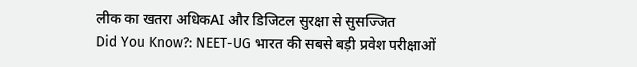लीक का खतरा अधिकAI और डिजिटल सुरक्षा से सुसज्जित
Did You Know?: NEET-UG भारत की सबसे बड़ी प्रवेश परीक्षाओं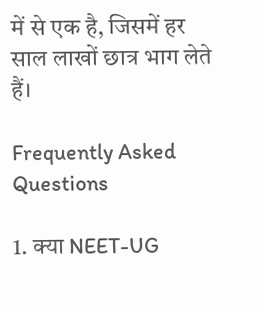में से एक है, जिसमें हर साल लाखों छात्र भाग लेते हैं।

Frequently Asked Questions

1. क्या NEET-UG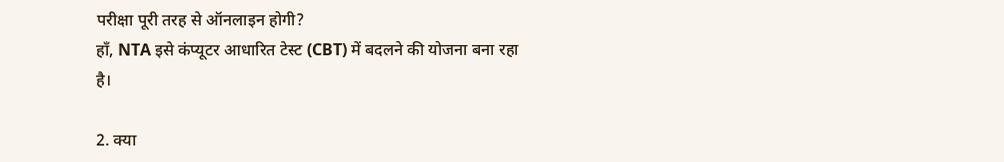परीक्षा पूरी तरह से ऑनलाइन होगी?
हाँ, NTA इसे कंप्यूटर आधारित टेस्ट (CBT) में बदलने की योजना बना रहा है।

2. क्या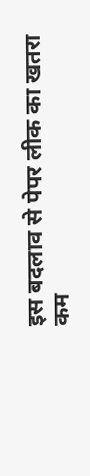इस बदलाव से पेपर लीक का खतरा कम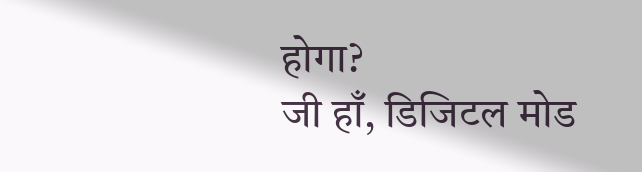होगा?
जी हाँ, डिजिटल मोड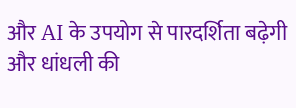और AI के उपयोग से पारदर्शिता बढ़ेगी और धांधली की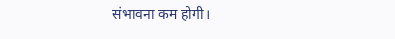संभावना कम होगी।